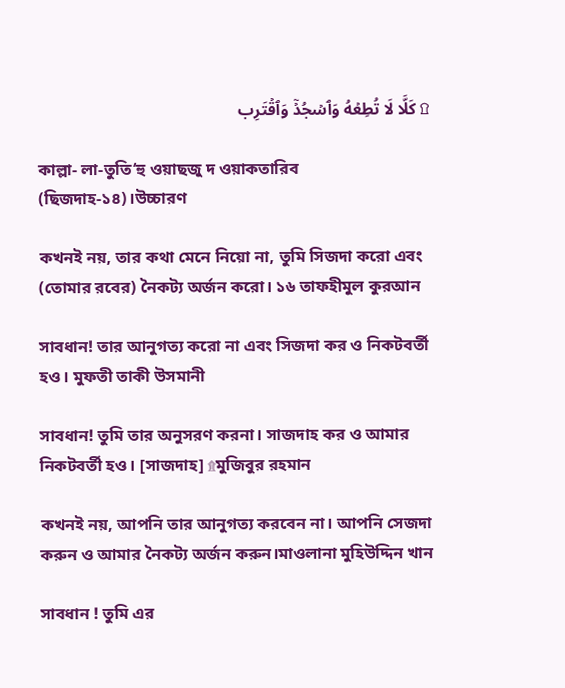۩ كَلَّا لَا تُطِعۡهُ وَٱسۡجُدۡۤ وَٱقۡتَرِب

কাল্লা- লা-তুতি‘হু ওয়াছজু দ ওয়াকতারিব (ছিজদাহ-১৪)।উচ্চারণ

কখনই নয়, তার কথা মেনে নিয়ো না, তুমি সিজদা করো এবং (তোমার রবের) নৈকট্য অর্জন করো। ১৬ তাফহীমুল কুরআন

সাবধান! তার আনুগত্য করো না এবং সিজদা কর ও নিকটবর্তী হও। মুফতী তাকী উসমানী

সাবধান! তুমি তার অনুসরণ করনা। সাজদাহ কর ও আমার নিকটবর্তী হও। [সাজদাহ] ۩মুজিবুর রহমান

কখনই নয়, আপনি তার আনুগত্য করবেন না। আপনি সেজদা করুন ও আমার নৈকট্য অর্জন করুন।মাওলানা মুহিউদ্দিন খান

সাবধান ! তুমি এর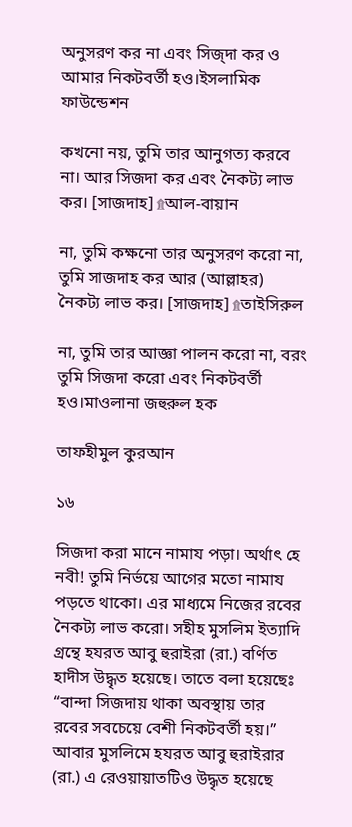অনুসরণ কর না এবং সিজ্দা কর ও আমার নিকটবর্তী হও।ইসলামিক ফাউন্ডেশন

কখনো নয়, তুমি তার আনুগত্য করবে না। আর সিজদা কর এবং নৈকট্য লাভ কর। [সাজদাহ] ۩আল-বায়ান

না, তুমি কক্ষনো তার অনুসরণ করো না, তুমি সাজদাহ কর আর (আল্লাহর) নৈকট্য লাভ কর। [সাজদাহ] ۩তাইসিরুল

না, তুমি তার আজ্ঞা পালন করো না, বরং তুমি সিজদা করো এবং নিকটবর্তী হও।মাওলানা জহুরুল হক

তাফহীমুল কুরআন

১৬

সিজদা করা মানে নামায পড়া। অর্থাৎ হে নবী! তুমি নির্ভয়ে আগের মতো নামায পড়তে থাকো। এর মাধ্যমে নিজের রবের নৈকট্য লাভ করো। সহীহ মুসলিম ইত্যাদি গ্রন্থে হযরত আবু হুরাইরা (রা.) বর্ণিত হাদীস উদ্ধৃত হয়েছে। তাতে বলা হয়েছেঃ “বান্দা সিজদায় থাকা অবস্থায় তার রবের সবচেয়ে বেশী নিকটবর্তী হয়।” আবার মুসলিমে হযরত আবু হুরাইরার (রা.) এ রেওয়ায়াতটিও উদ্ধৃত হয়েছে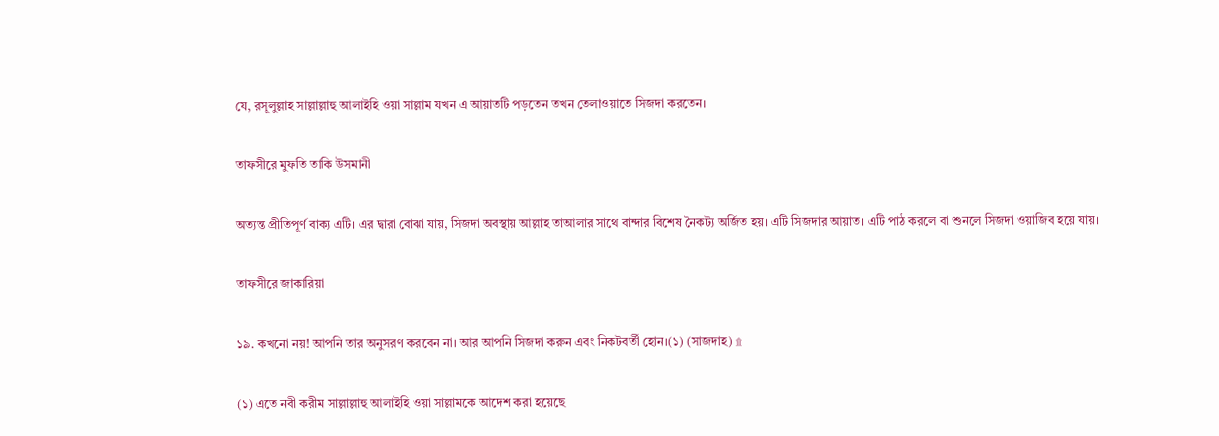যে, রসূলুল্লাহ সাল্লাল্লাহু আলাইহি ওয়া সাল্লাম যখন এ আয়াতটি পড়তেন তখন তেলাওয়াতে সিজদা করতেন।

তাফসীরে মুফতি তাকি উসমানী

অত্যন্ত প্রীতিপূর্ণ বাক্য এটি। এর দ্বারা বোঝা যায়, সিজদা অবস্থায় আল্লাহ তাআলার সাথে বান্দার বিশেষ নৈকট্য অর্জিত হয়। এটি সিজদার আয়াত। এটি পাঠ করলে বা শুনলে সিজদা ওয়াজিব হয়ে যায়।

তাফসীরে জাকারিয়া

১৯. কখনো নয়! আপনি তার অনুসরণ করবেন না। আর আপনি সিজদা করুন এবং নিকটবর্তী হোন।(১) (সাজদাহ) ۩

(১) এতে নবী করীম সাল্লাল্লাহু আলাইহি ওয়া সাল্লামকে আদেশ করা হয়েছে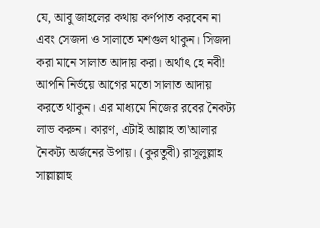যে, আবু জাহলের কথায় কর্ণপাত করবেন না এবং সেজদা ও সালাতে মশগুল থাকুন। সিজদা করা মানে সালাত আদায় করা। অর্থাৎ হে নবী! আপনি নিৰ্ভয়ে আগের মতো সালাত আদায় করতে থাকুন। এর মাধ্যমে নিজের রবের নৈকট্য লাভ করুন। কারণ, এটাই আল্লাহ তা'আলার নৈকট্য অর্জনের উপায়। (কুরতুবী) রাসূলুল্লাহ সাল্লাল্লাহু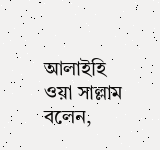আলাইহি ওয়া সাল্লাম বলেন,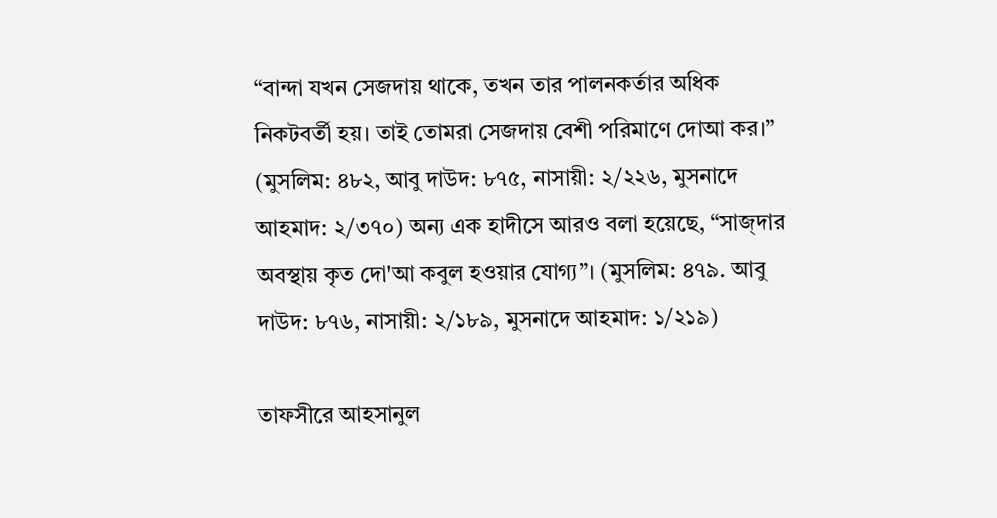“বান্দা যখন সেজদায় থাকে, তখন তার পালনকর্তার অধিক নিকটবর্তী হয়। তাই তোমরা সেজদায় বেশী পরিমাণে দোআ কর।” (মুসলিম: ৪৮২, আবু দাউদ: ৮৭৫, নাসায়ী: ২/২২৬, মুসনাদে আহমাদ: ২/৩৭০) অন্য এক হাদীসে আরও বলা হয়েছে, “সাজ্‌দার অবস্থায় কৃত দো'আ কবুল হওয়ার যোগ্য”। (মুসলিম: ৪৭৯. আবু দাউদ: ৮৭৬, নাসায়ী: ২/১৮৯, মুসনাদে আহমাদ: ১/২১৯)

তাফসীরে আহসানুল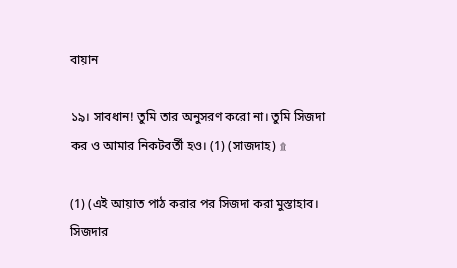বায়ান

১৯। সাবধান! তুমি তার অনুসরণ করো না। তুমি সিজদা কর ও আমার নিকটবর্তী হও। (1) (সাজদাহ) ۩

(1) (এই আয়াত পাঠ করার পর সিজদা করা মুস্তাহাব। সিজদার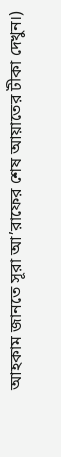আহকাম জানতে সূরা আ’রাফের শেষ আয়াতের টীকা দেখুন।)